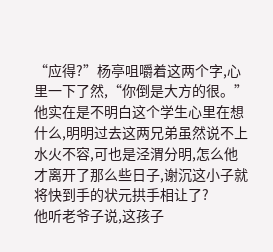“应得?”杨亭咀嚼着这两个字,心里一下了然,“你倒是大方的很。”
他实在是不明白这个学生心里在想什么,明明过去这两兄弟虽然说不上水火不容,可也是泾渭分明,怎么他才离开了那么些日子,谢沉这小子就将快到手的状元拱手相让了?
他听老爷子说,这孩子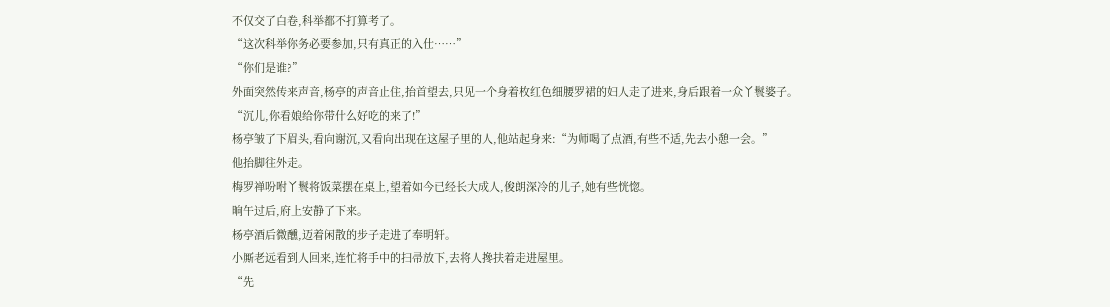不仅交了白卷,科举都不打算考了。
“这次科举你务必要参加,只有真正的入仕……”
“你们是谁?”
外面突然传来声音,杨亭的声音止住,抬首望去,只见一个身着枚红色细腰罗裙的妇人走了进来,身后跟着一众丫鬟婆子。
“沉儿,你看娘给你带什么好吃的来了!”
杨亭皱了下眉头,看向谢沉,又看向出现在这屋子里的人,他站起身来:“为师喝了点酒,有些不适,先去小憩一会。”
他抬脚往外走。
梅罗禅吩咐丫鬟将饭菜摆在桌上,望着如今已经长大成人,俊朗深冷的儿子,她有些恍惚。
晌午过后,府上安静了下来。
杨亭酒后微醺,迈着闲散的步子走进了奉明轩。
小厮老远看到人回来,连忙将手中的扫帚放下,去将人搀扶着走进屋里。
“先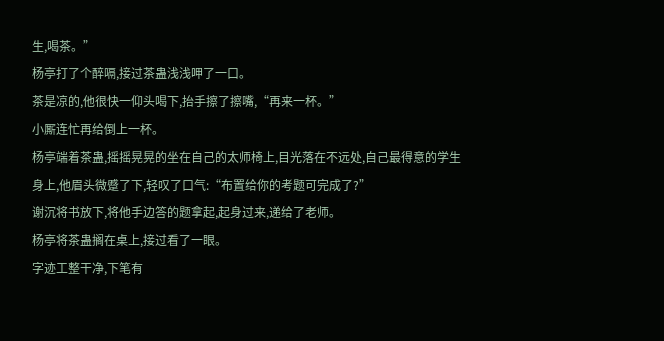生,喝茶。”
杨亭打了个醉嗝,接过茶蛊浅浅呷了一口。
茶是凉的,他很快一仰头喝下,抬手擦了擦嘴,“再来一杯。”
小厮连忙再给倒上一杯。
杨亭端着茶蛊,摇摇晃晃的坐在自己的太师椅上,目光落在不远处,自己最得意的学生身上,他眉头微蹙了下,轻叹了口气:“布置给你的考题可完成了?”
谢沉将书放下,将他手边答的题拿起,起身过来,递给了老师。
杨亭将茶蛊搁在桌上,接过看了一眼。
字迹工整干净,下笔有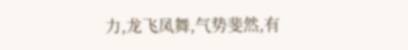力,龙飞凤舞,气势斐然,有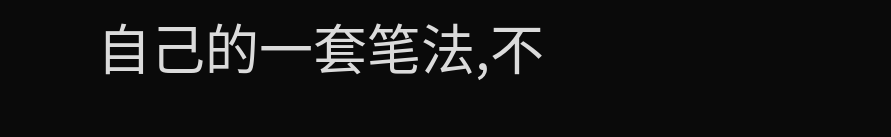自己的一套笔法,不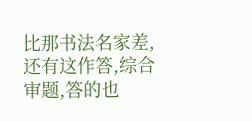比那书法名家差,还有这作答,综合审题,答的也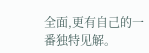全面,更有自己的一番独特见解。